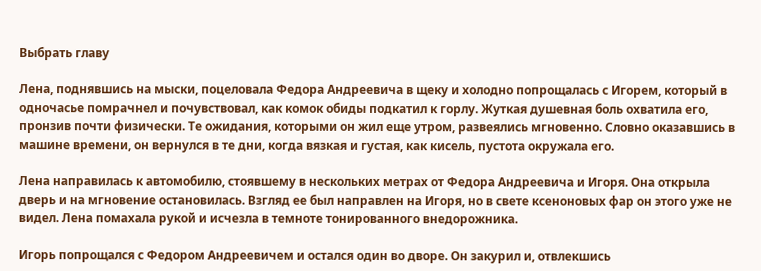Выбрать главу

Лена, поднявшись на мыски, поцеловала Федора Андреевича в щеку и холодно попрощалась с Игорем, который в одночасье помрачнел и почувствовал, как комок обиды подкатил к горлу. Жуткая душевная боль охватила его, пронзив почти физически. Те ожидания, которыми он жил еще утром, развеялись мгновенно. Словно оказавшись в машине времени, он вернулся в те дни, когда вязкая и густая, как кисель, пустота окружала его.

Лена направилась к автомобилю, стоявшему в нескольких метрах от Федора Андреевича и Игоря. Она открыла дверь и на мгновение остановилась. Взгляд ее был направлен на Игоря, но в свете ксеноновых фар он этого уже не видел. Лена помахала рукой и исчезла в темноте тонированного внедорожника.

Игорь попрощался с Федором Андреевичем и остался один во дворе. Он закурил и, отвлекшись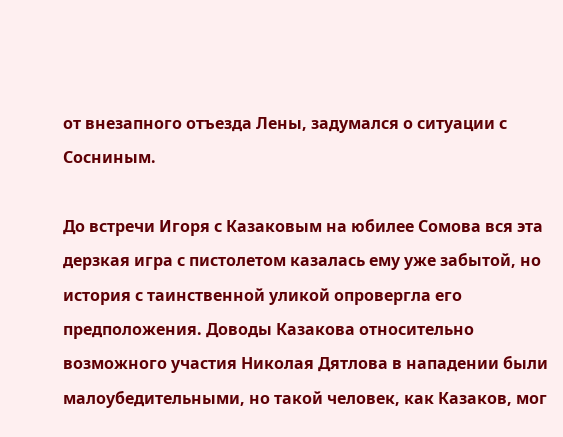от внезапного отъезда Лены, задумался о ситуации с Сосниным.

До встречи Игоря с Казаковым на юбилее Сомова вся эта дерзкая игра с пистолетом казалась ему уже забытой, но история с таинственной уликой опровергла его предположения. Доводы Казакова относительно возможного участия Николая Дятлова в нападении были малоубедительными, но такой человек, как Казаков, мог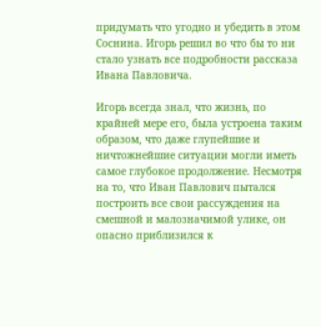придумать что угодно и убедить в этом Соснина. Игорь решил во что бы то ни стало узнать все подробности рассказа Ивана Павловича.

Игорь всегда знал, что жизнь, по крайней мере его, была устроена таким образом, что даже глупейшие и ничтожнейшие ситуации могли иметь самое глубокое продолжение. Несмотря на то, что Иван Павлович пытался построить все свои рассуждения на смешной и малозначимой улике, он опасно приблизился к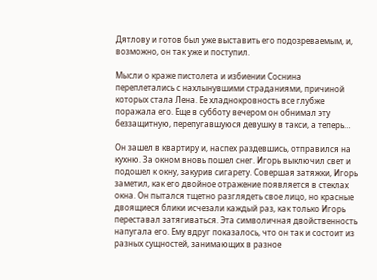Дятлову и готов был уже выставить его подозреваемым, и, возможно, он так уже и поступил.

Мысли о краже пистолета и избиении Соснина переплетались с нахлынувшими страданиями, причиной которых стала Лена. Ее хладнокровность все глубже поражала его. Еще в субботу вечером он обнимал эту беззащитную, перепугавшуюся девушку в такси, а теперь…

Он зашел в квартиру и, наспех раздевшись, отправился на кухню. За окном вновь пошел снег. Игорь выключил свет и подошел к окну, закурив сигарету. Совершая затяжки, Игорь заметил, как его двойное отражение появляется в стеклах окна. Он пытался тщетно разглядеть свое лицо, но красные двоящиеся блики исчезали каждый раз, как только Игорь переставал затягиваться. Эта символичная двойственность напугала его. Ему вдруг показалось, что он так и состоит из разных сущностей, занимающих в разное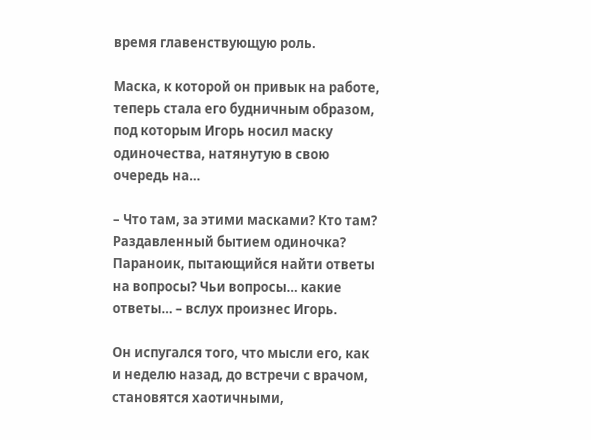время главенствующую роль.

Маска, к которой он привык на работе, теперь стала его будничным образом, под которым Игорь носил маску одиночества, натянутую в свою очередь на…

– Что там, за этими масками? Кто там? Раздавленный бытием одиночка? Параноик, пытающийся найти ответы на вопросы? Чьи вопросы… какие ответы… – вслух произнес Игорь.

Он испугался того, что мысли его, как и неделю назад, до встречи с врачом, становятся хаотичными,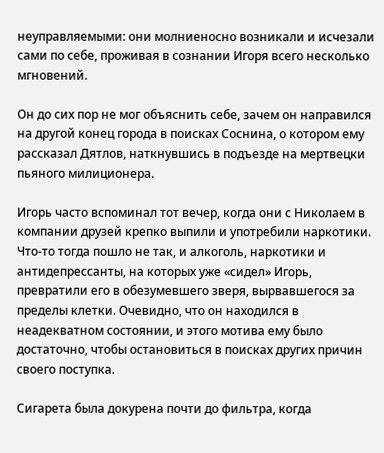неуправляемыми: они молниеносно возникали и исчезали сами по себе, проживая в сознании Игоря всего несколько мгновений.

Он до сих пор не мог объяснить себе, зачем он направился на другой конец города в поисках Соснина, о котором ему рассказал Дятлов, наткнувшись в подъезде на мертвецки пьяного милиционера.

Игорь часто вспоминал тот вечер, когда они с Николаем в компании друзей крепко выпили и употребили наркотики. Что-то тогда пошло не так, и алкоголь, наркотики и антидепрессанты, на которых уже «сидел» Игорь, превратили его в обезумевшего зверя, вырвавшегося за пределы клетки. Очевидно, что он находился в неадекватном состоянии, и этого мотива ему было достаточно, чтобы остановиться в поисках других причин своего поступка.

Сигарета была докурена почти до фильтра, когда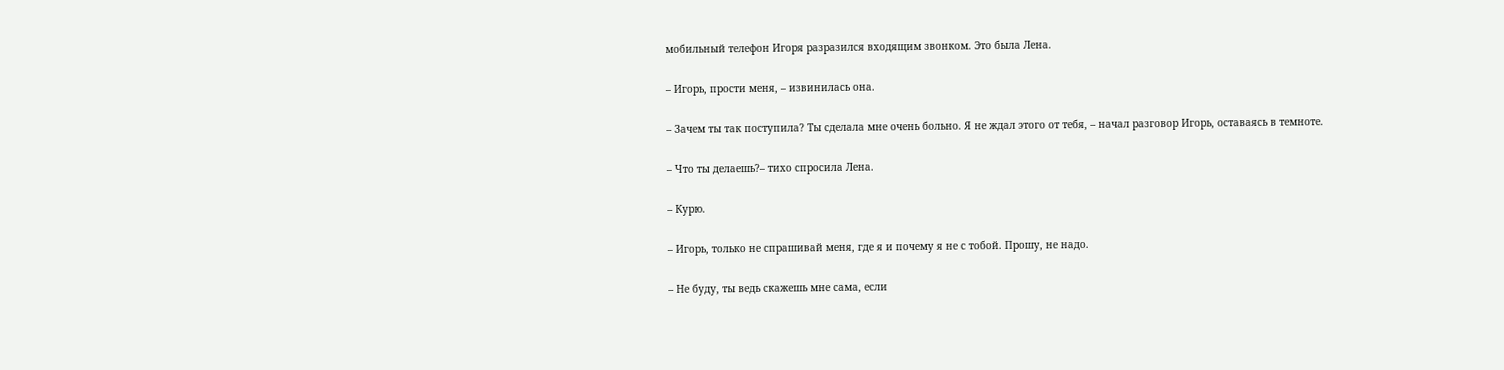мобильный телефон Игоря разразился входящим звонком. Это была Лена.

– Игорь, прости меня, – извинилась она.

– Зачем ты так поступила? Ты сделала мне очень больно. Я не ждал этого от тебя, – начал разговор Игорь, оставаясь в темноте.

– Что ты делаешь?– тихо спросила Лена.

– Курю.

– Игорь, только не спрашивай меня, где я и почему я не с тобой. Прошу, не надо.

– Не буду, ты ведь скажешь мне сама, если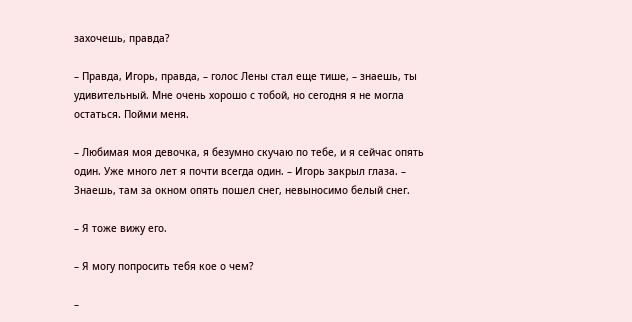захочешь, правда?

– Правда, Игорь, правда, – голос Лены стал еще тише, – знаешь, ты удивительный. Мне очень хорошо с тобой, но сегодня я не могла остаться. Пойми меня.

– Любимая моя девочка, я безумно скучаю по тебе, и я сейчас опять один. Уже много лет я почти всегда один. – Игорь закрыл глаза. – Знаешь, там за окном опять пошел снег, невыносимо белый снег.

– Я тоже вижу его.

– Я могу попросить тебя кое о чем?

–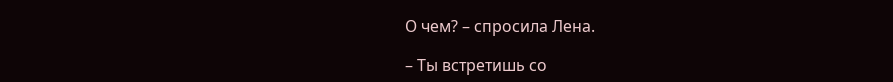О чем? – спросила Лена.

– Ты встретишь со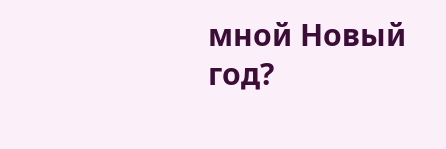мной Новый год?